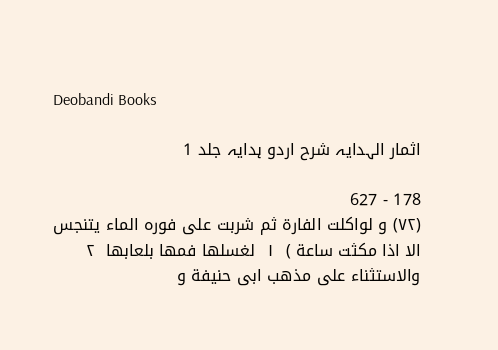Deobandi Books

اثمار الہدایہ شرح اردو ہدایہ جلد 1

178 - 627
(٧٢) و لواکلت الفارة ثم شربت علی فورہ الماء یتنجس الا اذا مکثت ساعة )  ١  لغسلھا فمھا بلعابھا  ٢ والاستثناء علی مذھب ابی حنیفة و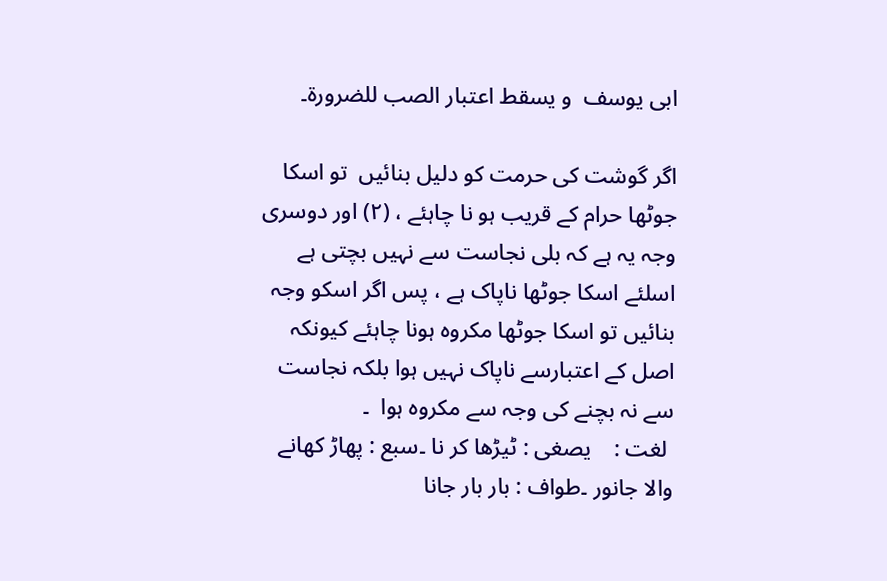ابی یوسف  و یسقط اعتبار الصب للضرورة۔

اگر گوشت کی حرمت کو دلیل بنائیں  تو اسکا جوٹھا حرام کے قریب ہو نا چاہئے ، (٢) اور دوسری وجہ یہ ہے کہ بلی نجاست سے نہیں بچتی ہے اسلئے اسکا جوٹھا ناپاک ہے ، پس اگر اسکو وجہ بنائیں تو اسکا جوٹھا مکروہ ہونا چاہئے کیونکہ اصل کے اعتبارسے ناپاک نہیں ہوا بلکہ نجاست سے نہ بچنے کی وجہ سے مکروہ ہوا  ۔
 لغت :    یصغی : ٹیڑھا کر نا ۔سبع : پھاڑ کھانے والا جانور ۔طواف : بار بار جانا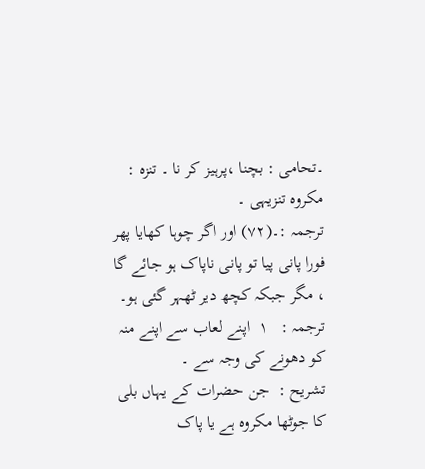۔تحامی : بچنا ،پرہیز کر نا ۔ تنزہ : مکروہ تنزیہی ۔
ترجمہ :۔(٧٢) اور اگر چوہا کھایا پھر فورا پانی پیا تو پانی ناپاک ہو جائے گا ، مگر جبکہ کچھ دیر ٹھہر گئی ہو۔
ترجمہ :   ١  اپنے لعاب سے اپنے منہ کو دھونے کی وجہ سے ۔
تشریح :  جن حضرات کے یہاں بلی کا جوٹھا مکروہ ہے یا پاک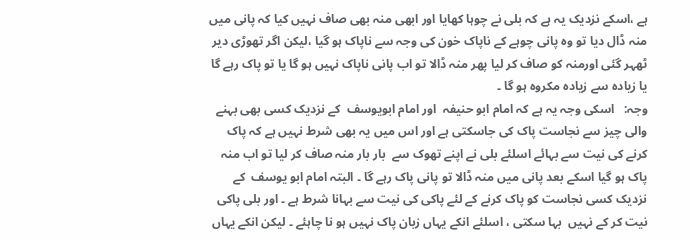ہے ،اسکے نزدیک یہ ہے کہ بلی نے چوہا کھایا اور ابھی منہ بھی صاف نہیں کیا کہ پانی میں منہ ڈال دیا تو وہ پانی چوہے کے ناپاک خون کی وجہ سے ناپاک ہو گیا ،لیکن اگر تھوڑی دیر ٹھہر گئی اورمنہ کو صاف کر لیا پھر منہ ڈالا تو اب پانی ناپاک نہیں ہو گا یا تو پاک رہے گا یا زیادہ سے زیادہ مکروہ ہو گا ۔
وجہ:   اسکی وجہ یہ ہے کہ امام ابو حنیفہ  اور امام ابویوسف  کے نزدیک کسی بھی بہنے والی چیز سے نجاست پاک کی جاسکتی ہے اور اس میں یہ بھی شرط نہیں ہے کہ پاک کرنے کی نیت سے بہائے اسلئے بلی نے اپنے تھوک سے  بار بار منہ صاف کر لیا تو اب منہ پاک ہو گیا اسکے بعد پانی میں منہ ڈالا تو پانی پاک رہے گا ۔ البتہ امام ابو یوسف  کے نزدیک کسی نجاست کو پاک کرنے کے لئے پاکی کی نیت سے بہانا شرط ہے ۔ اور بلی پاکی نیت کر کے نہیں  بہا سکتی ، اسلئے انکے یہاں زبان پاک نہیں ہو نا چاہئے ۔ لیکن انکے یہاں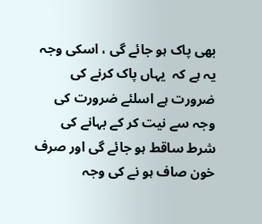بھی پاک ہو جائے گی ، اسکی وجہ یہ ہے کہ  یہاں پاک کرنے کی ضرورت ہے اسلئے ضرورت کی وجہ سے نیت کر کے بہانے کی شرط ساقط ہو جائے گی اور صرف خون صاف ہو نے کی وجہ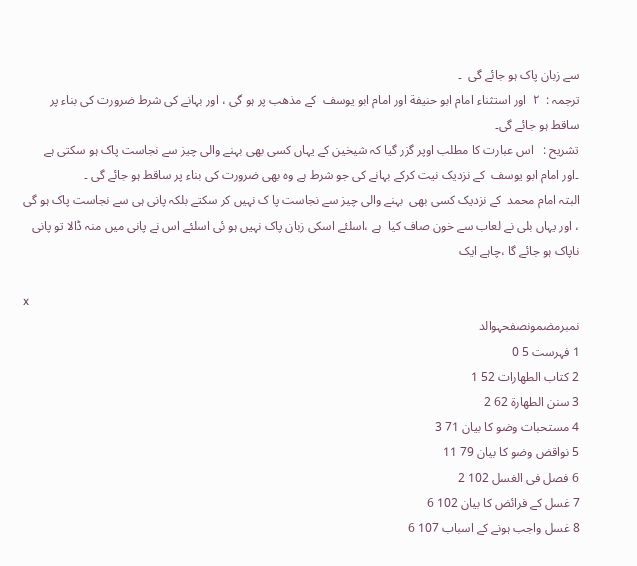سے زبان پاک ہو جائے گی  ۔
ترجمہ :  ٢  اور استثناء امام ابو حنیفة اور امام ابو یوسف  کے مذھب پر ہو گی ، اور بہانے کی شرط ضرورت کی بناء پر ساقط ہو جائے گی۔
تشریح :   اس عبارت کا مطلب اوپر گزر گیا کہ شیخین کے یہاں کسی بھی بہنے والی چیز سے نجاست پاک ہو سکتی ہے  ۔اور امام ابو یوسف  کے نزدیک نیت کرکے بہانے کی جو شرط ہے وہ بھی ضرورت کی بناء پر ساقط ہو جائے گی ۔
البتہ امام محمد  کے نزدیک کسی بھی  بہنے والی چیز سے نجاست پا ک نہیں کر سکتے بلکہ پانی ہی سے نجاست پاک ہو گی ، اور یہاں بلی نے لعاب سے خون صاف کیا  ہے ،اسلئے اسکی زبان پاک نہیں ہو ئی اسلئے اس نے پانی میں منہ ڈالا تو پانی ناپاک ہو جائے گا ،چاہے ایک

x
نمبرمضمونصفحہوالد
1 فہرست 5 0
2 کتاب الطھارات 52 1
3 سنن الطھارة 62 2
4 مستحبات وضو کا بیان 71 3
5 نواقض وضو کا بیان 79 11
6 فصل فی الغسل 102 2
7 غسل کے فرائض کا بیان 102 6
8 غسل واجب ہونے کے اسباب 107 6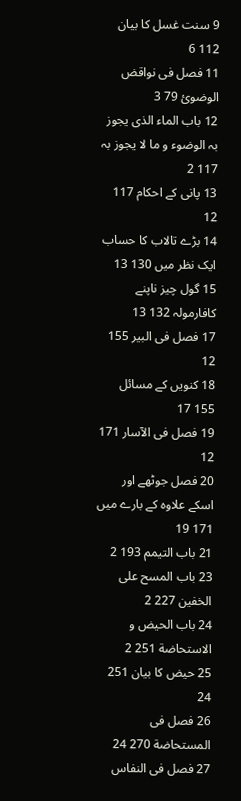9 سنت غسل کا بیان 112 6
11 فصل فی نواقض الوضوئ 79 3
12 باب الماء الذی یجوز بہ الوضوء و ما لا یجوز بہ 117 2
13 پانی کے احکام 117 12
14 بڑے تالاب کا حساب ایک نظر میں 130 13
15 گول چیز ناپنے کافارمولہ 132 13
17 فصل فی البیر 155 12
18 کنویں کے مسائل 155 17
19 فصل فی الآسار 171 12
20 فصل جوٹھے اور اسکے علاوہ کے بارے میں 171 19
21 باب التیمم 193 2
23 باب المسح علی الخفین 227 2
24 باب الحیض و الاستحاضة 251 2
25 حیض کا بیان 251 24
26 فصل فی المستحاضة 270 24
27 فصل فی النفاس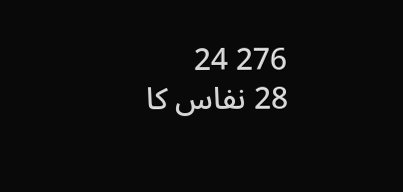276 24
28 نفاس کا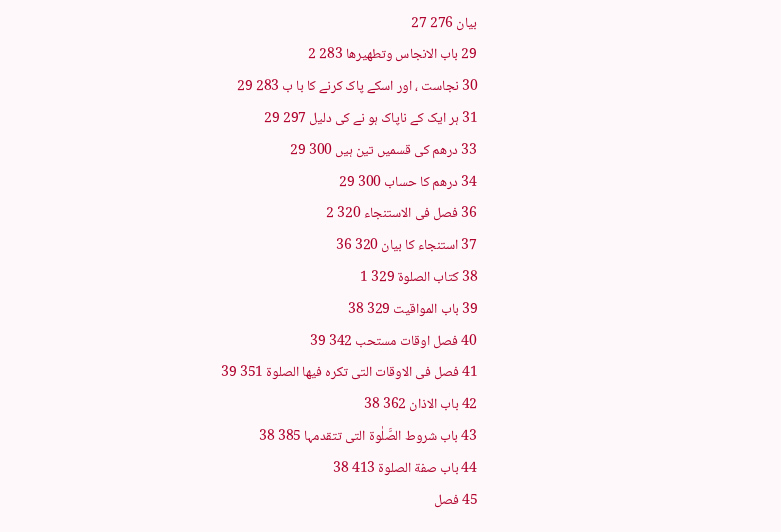بیان 276 27
29 باب الانجاس وتطھیرھا 283 2
30 نجاست ، اور اسکے پاک کرنے کا با ب 283 29
31 ہر ایک کے ناپاک ہو نے کی دلیل 297 29
33 درھم کی قسمیں تین ہیں 300 29
34 درھم کا حساب 300 29
36 فصل فی الاستنجاء 320 2
37 استنجاء کا بیان 320 36
38 کتاب الصلوة 329 1
39 باب المواقیت 329 38
40 فصل اوقات مستحب 342 39
41 فصل فی الاوقات التی تکرہ فیھا الصلوة 351 39
42 باب الاذان 362 38
43 باب شروط الصَّلٰوة التی تتقدمہا 385 38
44 باب صفة الصلوة 413 38
45 فصل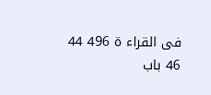فی القراء ة 496 44
46 باب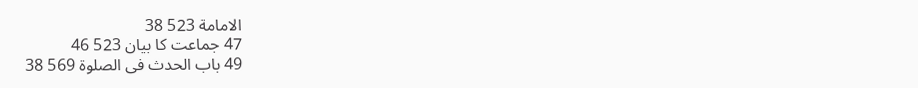الامامة 523 38
47 جماعت کا بیان 523 46
49 باب الحدث فی الصلوة 569 38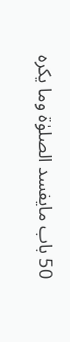50 باب مایفسد الصلوٰة وما یکرہ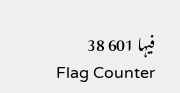فیہا 601 38
Flag Counter